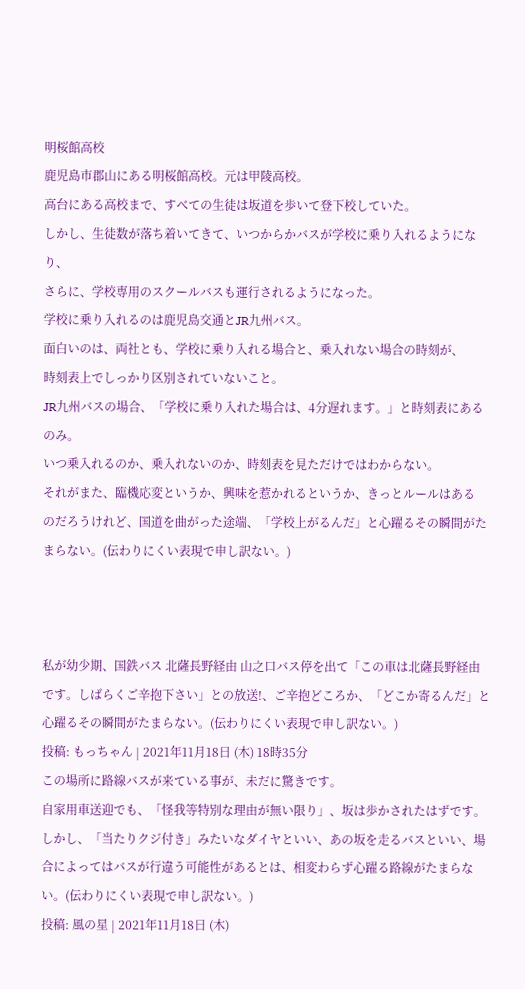明桜館高校
鹿児島市郡山にある明桜館高校。元は甲陵高校。
高台にある高校まで、すべての生徒は坂道を歩いて登下校していた。
しかし、生徒数が落ち着いてきて、いつからかバスが学校に乗り入れるようになり、
さらに、学校専用のスクールバスも運行されるようになった。
学校に乗り入れるのは鹿児島交通とJR九州バス。
面白いのは、両社とも、学校に乗り入れる場合と、乗入れない場合の時刻が、
時刻表上でしっかり区別されていないこと。
JR九州バスの場合、「学校に乗り入れた場合は、4分遅れます。」と時刻表にあるのみ。
いつ乗入れるのか、乗入れないのか、時刻表を見ただけではわからない。
それがまた、臨機応変というか、興味を惹かれるというか、きっとルールはある
のだろうけれど、国道を曲がった途端、「学校上がるんだ」と心躍るその瞬間がた
まらない。(伝わりにくい表現で申し訳ない。)



私が幼少期、国鉄バス 北薩長野経由 山之口バス停を出て「この車は北薩長野経由です。しばらくご辛抱下さい」との放送!、ご辛抱どころか、「どこか寄るんだ」と心躍るその瞬間がたまらない。(伝わりにくい表現で申し訳ない。)
投稿: もっちゃん | 2021年11月18日 (木) 18時35分
この場所に路線バスが来ている事が、未だに驚きです。
自家用車送迎でも、「怪我等特別な理由が無い限り」、坂は歩かされたはずです。
しかし、「当たりクジ付き」みたいなダイヤといい、あの坂を走るバスといい、場合によってはバスが行違う可能性があるとは、相変わらず心躍る路線がたまらない。(伝わりにくい表現で申し訳ない。)
投稿: 風の星 | 2021年11月18日 (木)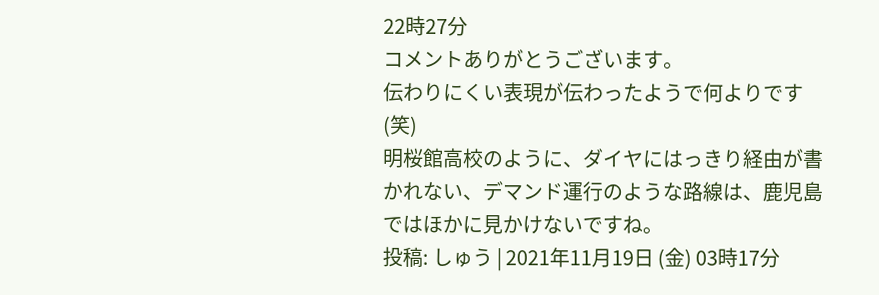22時27分
コメントありがとうございます。
伝わりにくい表現が伝わったようで何よりです(笑)
明桜館高校のように、ダイヤにはっきり経由が書かれない、デマンド運行のような路線は、鹿児島ではほかに見かけないですね。
投稿: しゅう | 2021年11月19日 (金) 03時17分